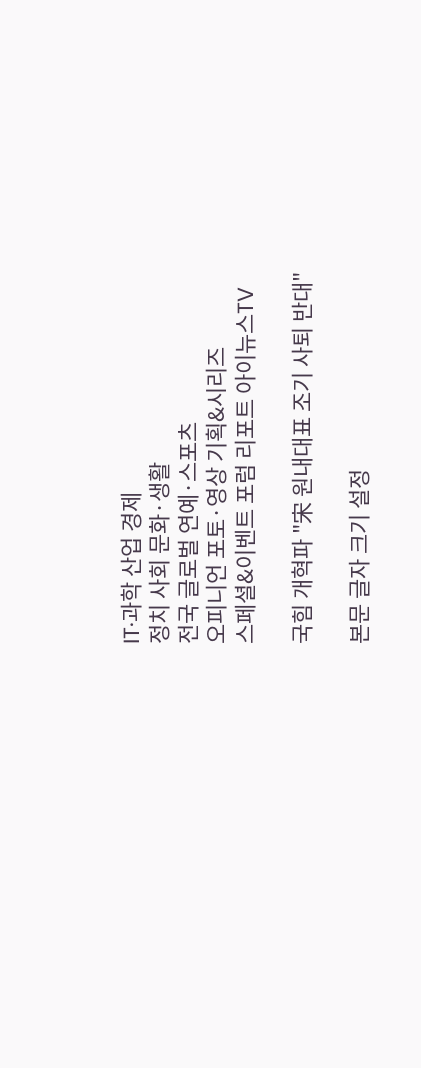IT·과학 산업 경제
정치 사회 문화·생활
전국 글로벌 연예·스포츠
오피니언 포토·영상 기획&시리즈
스페셜&이벤트 포럼 리포트 아이뉴스TV

국힘 개혁파 "宋 원내대표 조기 사퇴 반대"

본문 글자 크기 설정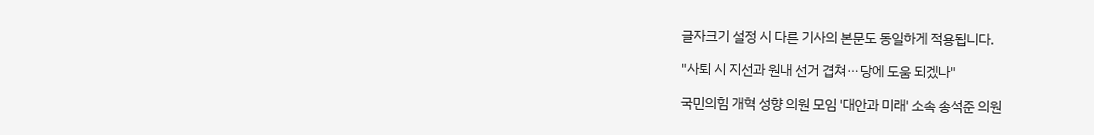글자크기 설정 시 다른 기사의 본문도 동일하게 적용됩니다.

"사퇴 시 지선과 원내 선거 겹쳐⋯당에 도움 되겠나"

국민의힘 개혁 성향 의원 모임 '대안과 미래' 소속 송석준 의원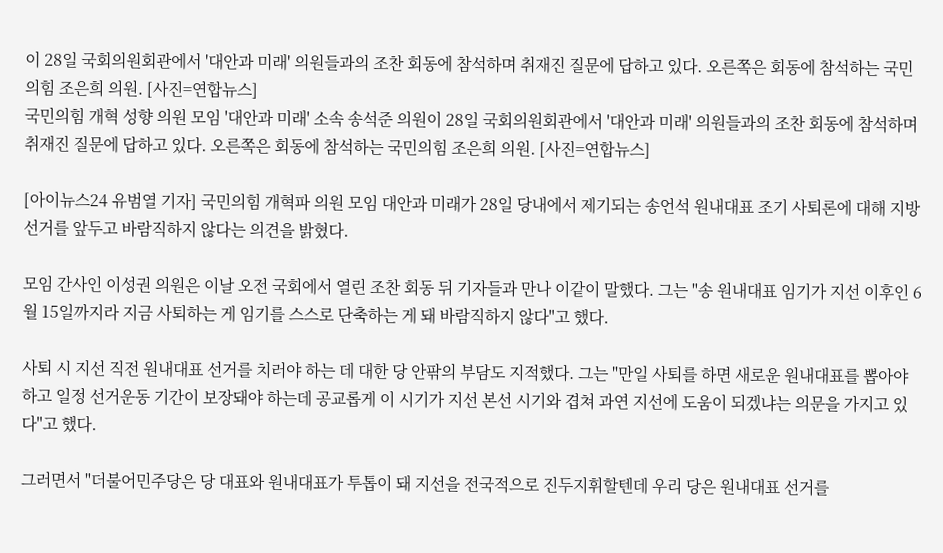이 28일 국회의원회관에서 '대안과 미래' 의원들과의 조찬 회동에 참석하며 취재진 질문에 답하고 있다. 오른쪽은 회동에 참석하는 국민의힘 조은희 의원. [사진=연합뉴스]
국민의힘 개혁 성향 의원 모임 '대안과 미래' 소속 송석준 의원이 28일 국회의원회관에서 '대안과 미래' 의원들과의 조찬 회동에 참석하며 취재진 질문에 답하고 있다. 오른쪽은 회동에 참석하는 국민의힘 조은희 의원. [사진=연합뉴스]

[아이뉴스24 유범열 기자] 국민의힘 개혁파 의원 모임 대안과 미래가 28일 당내에서 제기되는 송언석 원내대표 조기 사퇴론에 대해 지방선거를 앞두고 바람직하지 않다는 의견을 밝혔다.

모임 간사인 이성권 의원은 이날 오전 국회에서 열린 조찬 회동 뒤 기자들과 만나 이같이 말했다. 그는 "송 원내대표 임기가 지선 이후인 6월 15일까지라 지금 사퇴하는 게 임기를 스스로 단축하는 게 돼 바람직하지 않다"고 했다.

사퇴 시 지선 직전 원내대표 선거를 치러야 하는 데 대한 당 안팎의 부담도 지적했다. 그는 "만일 사퇴를 하면 새로운 원내대표를 뽑아야 하고 일정 선거운동 기간이 보장돼야 하는데 공교롭게 이 시기가 지선 본선 시기와 겹쳐 과연 지선에 도움이 되겠냐는 의문을 가지고 있다"고 했다.

그러면서 "더불어민주당은 당 대표와 원내대표가 투톱이 돼 지선을 전국적으로 진두지휘할텐데 우리 당은 원내대표 선거를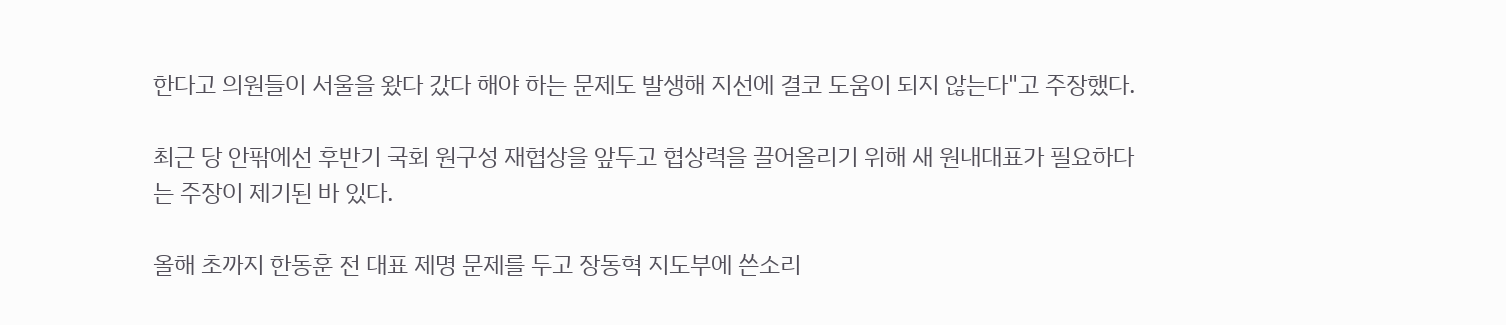한다고 의원들이 서울을 왔다 갔다 해야 하는 문제도 발생해 지선에 결코 도움이 되지 않는다"고 주장했다.

최근 당 안팎에선 후반기 국회 원구성 재협상을 앞두고 협상력을 끌어올리기 위해 새 원내대표가 필요하다는 주장이 제기된 바 있다.

올해 초까지 한동훈 전 대표 제명 문제를 두고 장동혁 지도부에 쓴소리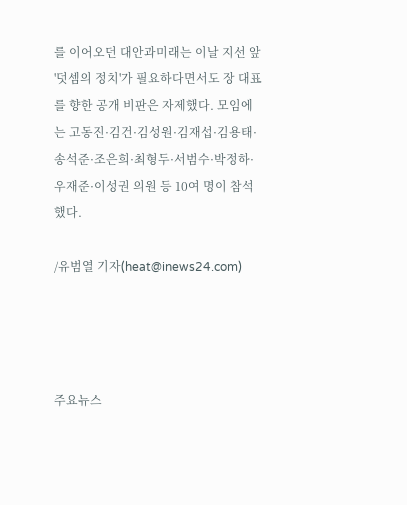를 이어오던 대안과미래는 이날 지선 앞 '덧셈의 정치'가 필요하다면서도 장 대표를 향한 공개 비판은 자제했다. 모임에는 고동진·김건·김성원·김재섭·김용태·송석준·조은희·최형두·서범수·박정하·우재준·이성권 의원 등 10여 명이 참석했다.

/유범열 기자(heat@inews24.com)




주요뉴스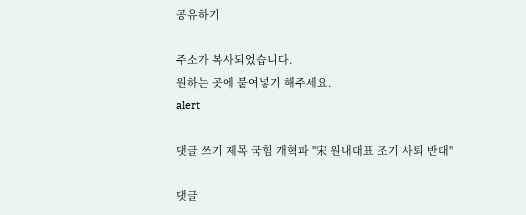공유하기

주소가 복사되었습니다.
원하는 곳에 붙여넣기 해주세요.
alert

댓글 쓰기 제목 국힘 개혁파 "宋 원내대표 조기 사퇴 반대"

댓글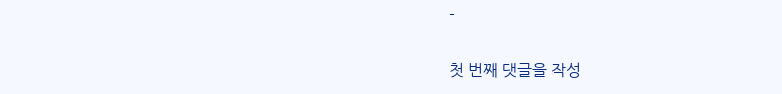-

첫 번째 댓글을 작성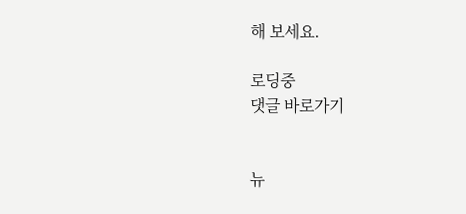해 보세요.

로딩중
댓글 바로가기


뉴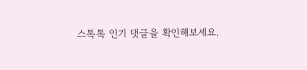스톡톡 인기 댓글을 확인해보세요.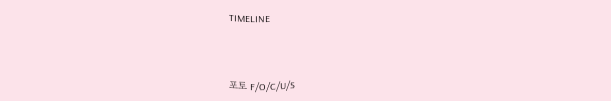TIMELINE



포토 F/O/C/U/S